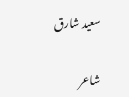سعید شارق

شاعر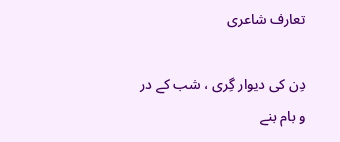تعارف شاعری

دِن کی دیوار گِری ، شب کے در و بام بنے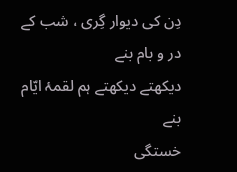دِن کی دیوار گِری ، شب کے در و بام بنے
دیکھتے دیکھتے ہم لقمۂ ایّام بنے
خستگی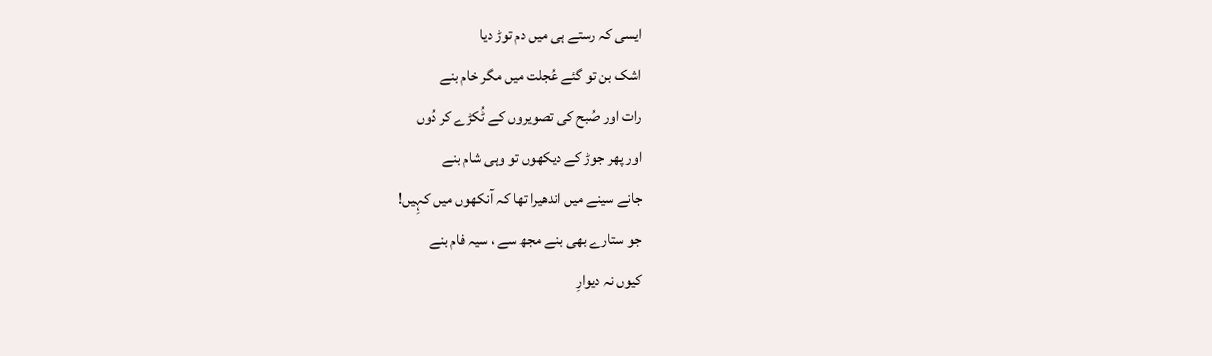ایسی کہ رستے ہی میں دم توڑ دیا
اشک بن تو گئے عُجلت میں مگر خام بنے
رات اور صُبح کی تصویروں کے ٹُکڑے کر دُوں
اور پھر جوڑ کے دیکھوں تو وہی شام بنے
جانے سینے میں اندھیرا تھا کہ آنکھوں میں کہِیں!
جو ستارے بھی بنے مجھ سے ، سیہ فام بنے
کیوں نہ دیوارِ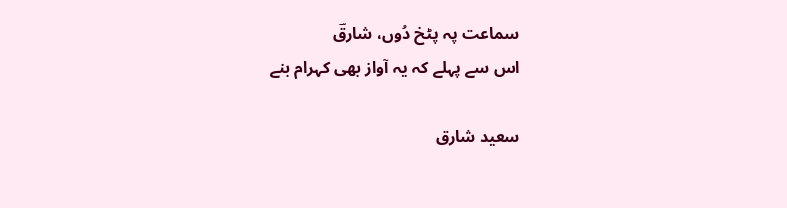سماعت پہ پٹخ دُوں، شارقؔ
اس سے پہلے کہ یہ آواز بھی کہرام بنے

سعید شارق